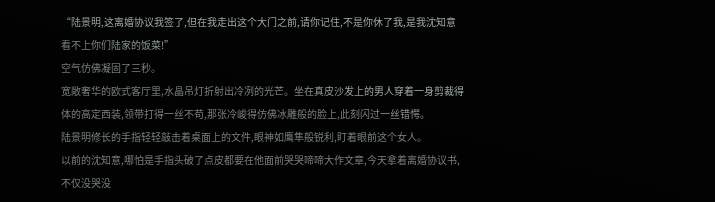“陆景明,这离婚协议我签了,但在我走出这个大门之前,请你记住,不是你休了我,是我沈知意看不上你们陆家的饭菜!”
空气仿佛凝固了三秒。
宽敞奢华的欧式客厅里,水晶吊灯折射出冷冽的光芒。坐在真皮沙发上的男人穿着一身剪裁得体的高定西装,领带打得一丝不苟,那张冷峻得仿佛冰雕般的脸上,此刻闪过一丝错愕。
陆景明修长的手指轻轻敲击着桌面上的文件,眼神如鹰隼般锐利,盯着眼前这个女人。
以前的沈知意,哪怕是手指头破了点皮都要在他面前哭哭啼啼大作文章,今天拿着离婚协议书,不仅没哭没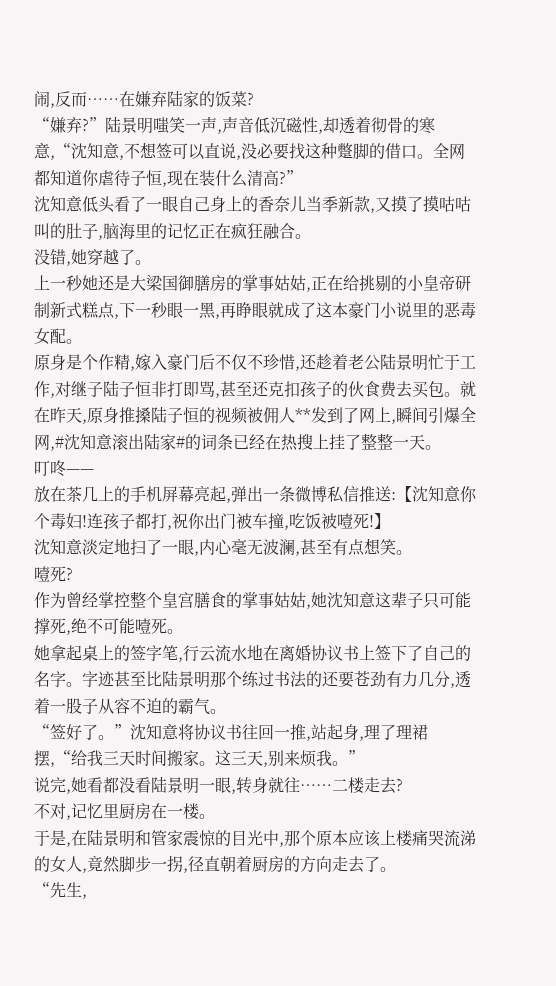闹,反而……在嫌弃陆家的饭菜?
“嫌弃?”陆景明嗤笑一声,声音低沉磁性,却透着彻骨的寒意,“沈知意,不想签可以直说,没必要找这种蹩脚的借口。全网都知道你虐待子恒,现在装什么清高?”
沈知意低头看了一眼自己身上的香奈儿当季新款,又摸了摸咕咕叫的肚子,脑海里的记忆正在疯狂融合。
没错,她穿越了。
上一秒她还是大梁国御膳房的掌事姑姑,正在给挑剔的小皇帝研制新式糕点,下一秒眼一黑,再睁眼就成了这本豪门小说里的恶毒女配。
原身是个作精,嫁入豪门后不仅不珍惜,还趁着老公陆景明忙于工作,对继子陆子恒非打即骂,甚至还克扣孩子的伙食费去买包。就在昨天,原身推搡陆子恒的视频被佣人**发到了网上,瞬间引爆全网,#沈知意滚出陆家#的词条已经在热搜上挂了整整一天。
叮咚——
放在茶几上的手机屏幕亮起,弹出一条微博私信推送:【沈知意你个毒妇!连孩子都打,祝你出门被车撞,吃饭被噎死!】
沈知意淡定地扫了一眼,内心毫无波澜,甚至有点想笑。
噎死?
作为曾经掌控整个皇宫膳食的掌事姑姑,她沈知意这辈子只可能撑死,绝不可能噎死。
她拿起桌上的签字笔,行云流水地在离婚协议书上签下了自己的名字。字迹甚至比陆景明那个练过书法的还要苍劲有力几分,透着一股子从容不迫的霸气。
“签好了。”沈知意将协议书往回一推,站起身,理了理裙摆,“给我三天时间搬家。这三天,别来烦我。”
说完,她看都没看陆景明一眼,转身就往……二楼走去?
不对,记忆里厨房在一楼。
于是,在陆景明和管家震惊的目光中,那个原本应该上楼痛哭流涕的女人,竟然脚步一拐,径直朝着厨房的方向走去了。
“先生,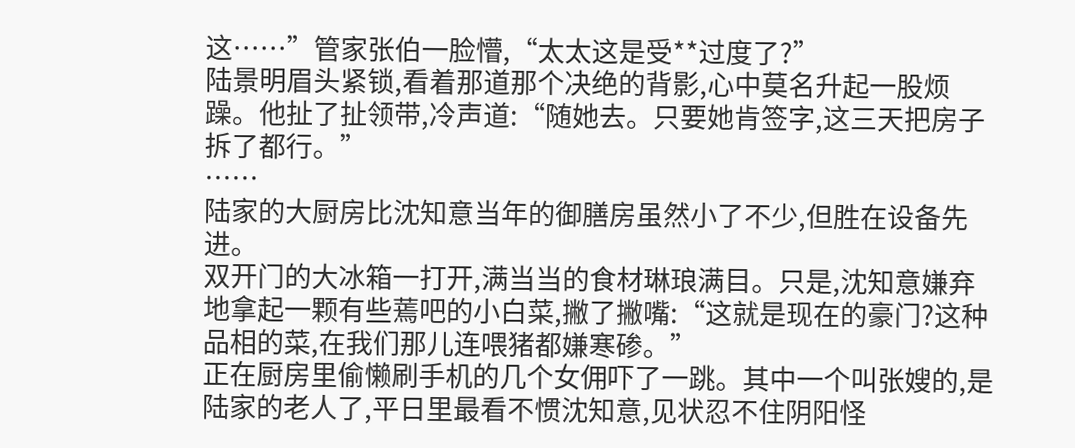这……”管家张伯一脸懵,“太太这是受**过度了?”
陆景明眉头紧锁,看着那道那个决绝的背影,心中莫名升起一股烦躁。他扯了扯领带,冷声道:“随她去。只要她肯签字,这三天把房子拆了都行。”
……
陆家的大厨房比沈知意当年的御膳房虽然小了不少,但胜在设备先进。
双开门的大冰箱一打开,满当当的食材琳琅满目。只是,沈知意嫌弃地拿起一颗有些蔫吧的小白菜,撇了撇嘴:“这就是现在的豪门?这种品相的菜,在我们那儿连喂猪都嫌寒碜。”
正在厨房里偷懒刷手机的几个女佣吓了一跳。其中一个叫张嫂的,是陆家的老人了,平日里最看不惯沈知意,见状忍不住阴阳怪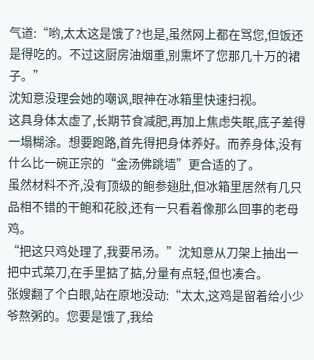气道:“哟,太太这是饿了?也是,虽然网上都在骂您,但饭还是得吃的。不过这厨房油烟重,别熏坏了您那几十万的裙子。”
沈知意没理会她的嘲讽,眼神在冰箱里快速扫视。
这具身体太虚了,长期节食减肥,再加上焦虑失眠,底子差得一塌糊涂。想要跑路,首先得把身体养好。而养身体,没有什么比一碗正宗的“金汤佛跳墙”更合适的了。
虽然材料不齐,没有顶级的鲍参翅肚,但冰箱里居然有几只品相不错的干鲍和花胶,还有一只看着像那么回事的老母鸡。
“把这只鸡处理了,我要吊汤。”沈知意从刀架上抽出一把中式菜刀,在手里掂了掂,分量有点轻,但也凑合。
张嫂翻了个白眼,站在原地没动:“太太,这鸡是留着给小少爷熬粥的。您要是饿了,我给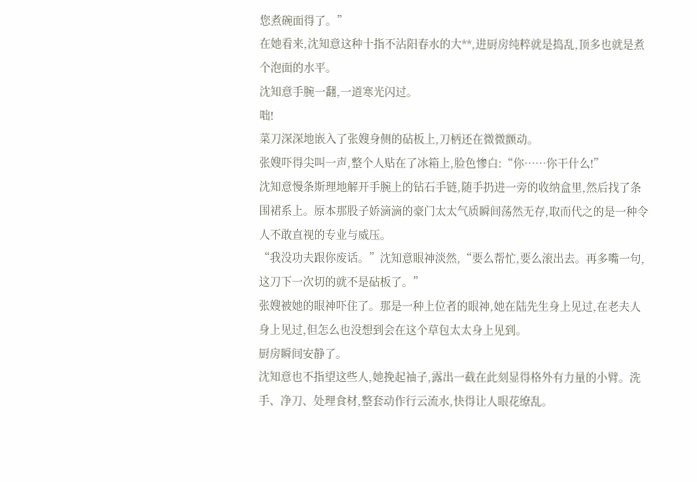您煮碗面得了。”
在她看来,沈知意这种十指不沾阳春水的大**,进厨房纯粹就是捣乱,顶多也就是煮个泡面的水平。
沈知意手腕一翻,一道寒光闪过。
咄!
菜刀深深地嵌入了张嫂身侧的砧板上,刀柄还在微微颤动。
张嫂吓得尖叫一声,整个人贴在了冰箱上,脸色惨白:“你……你干什么!”
沈知意慢条斯理地解开手腕上的钻石手链,随手扔进一旁的收纳盒里,然后找了条围裙系上。原本那股子娇滴滴的豪门太太气质瞬间荡然无存,取而代之的是一种令人不敢直视的专业与威压。
“我没功夫跟你废话。”沈知意眼神淡然,“要么帮忙,要么滚出去。再多嘴一句,这刀下一次切的就不是砧板了。”
张嫂被她的眼神吓住了。那是一种上位者的眼神,她在陆先生身上见过,在老夫人身上见过,但怎么也没想到会在这个草包太太身上见到。
厨房瞬间安静了。
沈知意也不指望这些人,她挽起袖子,露出一截在此刻显得格外有力量的小臂。洗手、净刀、处理食材,整套动作行云流水,快得让人眼花缭乱。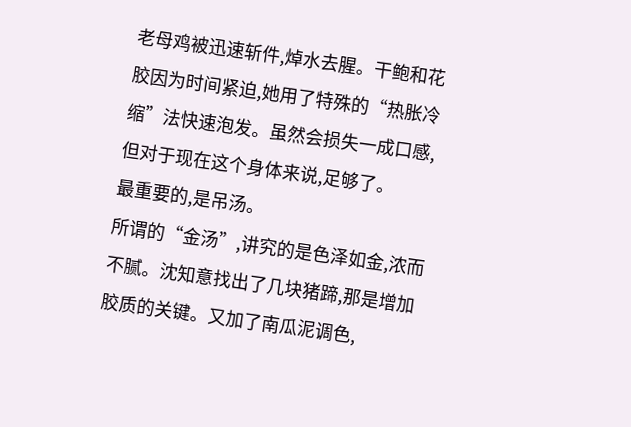老母鸡被迅速斩件,焯水去腥。干鲍和花胶因为时间紧迫,她用了特殊的“热胀冷缩”法快速泡发。虽然会损失一成口感,但对于现在这个身体来说,足够了。
最重要的,是吊汤。
所谓的“金汤”,讲究的是色泽如金,浓而不腻。沈知意找出了几块猪蹄,那是增加胶质的关键。又加了南瓜泥调色,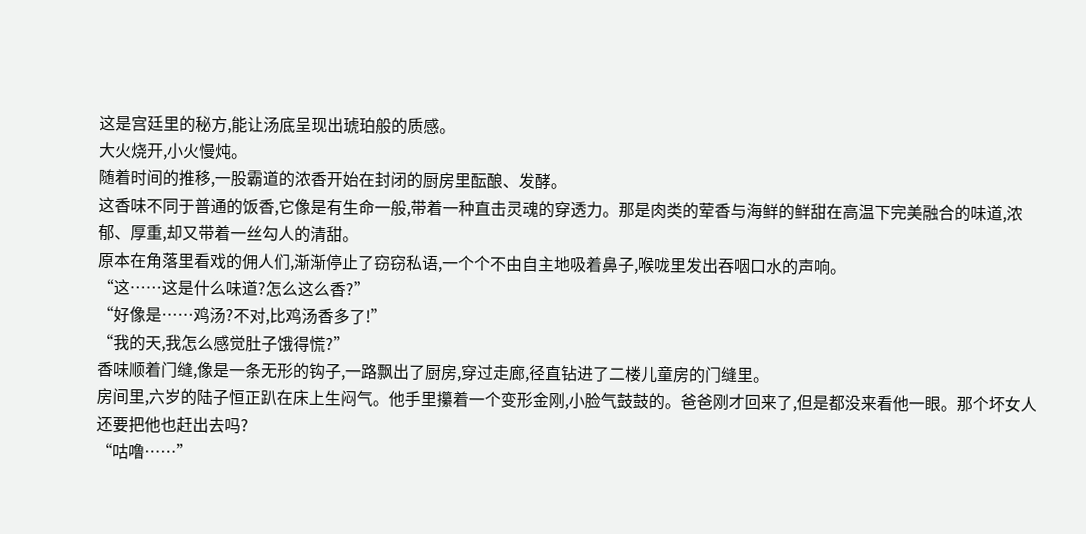这是宫廷里的秘方,能让汤底呈现出琥珀般的质感。
大火烧开,小火慢炖。
随着时间的推移,一股霸道的浓香开始在封闭的厨房里酝酿、发酵。
这香味不同于普通的饭香,它像是有生命一般,带着一种直击灵魂的穿透力。那是肉类的荤香与海鲜的鲜甜在高温下完美融合的味道,浓郁、厚重,却又带着一丝勾人的清甜。
原本在角落里看戏的佣人们,渐渐停止了窃窃私语,一个个不由自主地吸着鼻子,喉咙里发出吞咽口水的声响。
“这……这是什么味道?怎么这么香?”
“好像是……鸡汤?不对,比鸡汤香多了!”
“我的天,我怎么感觉肚子饿得慌?”
香味顺着门缝,像是一条无形的钩子,一路飘出了厨房,穿过走廊,径直钻进了二楼儿童房的门缝里。
房间里,六岁的陆子恒正趴在床上生闷气。他手里攥着一个变形金刚,小脸气鼓鼓的。爸爸刚才回来了,但是都没来看他一眼。那个坏女人还要把他也赶出去吗?
“咕噜……”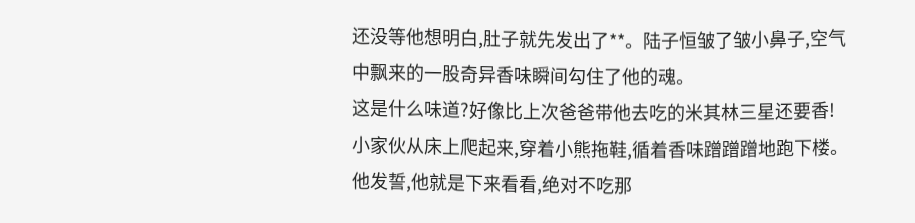还没等他想明白,肚子就先发出了**。陆子恒皱了皱小鼻子,空气中飘来的一股奇异香味瞬间勾住了他的魂。
这是什么味道?好像比上次爸爸带他去吃的米其林三星还要香!
小家伙从床上爬起来,穿着小熊拖鞋,循着香味蹭蹭蹭地跑下楼。他发誓,他就是下来看看,绝对不吃那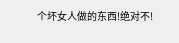个坏女人做的东西!绝对不!